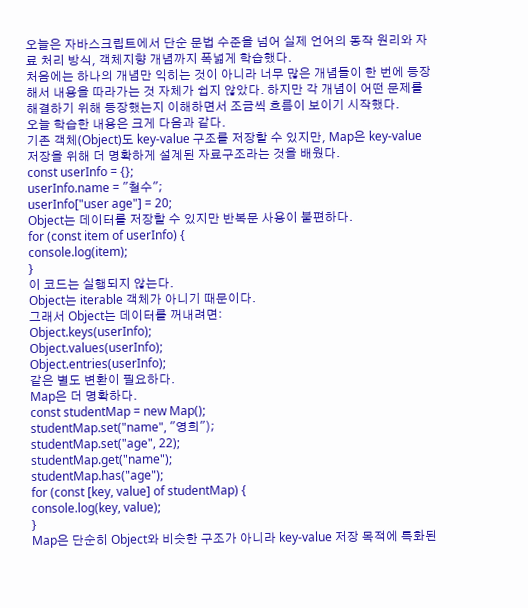오늘은 자바스크립트에서 단순 문법 수준을 넘어 실제 언어의 동작 원리와 자료 처리 방식, 객체지향 개념까지 폭넓게 학습했다.
처음에는 하나의 개념만 익히는 것이 아니라 너무 많은 개념들이 한 번에 등장해서 내용을 따라가는 것 자체가 쉽지 않았다. 하지만 각 개념이 어떤 문제를 해결하기 위해 등장했는지 이해하면서 조금씩 흐름이 보이기 시작했다.
오늘 학습한 내용은 크게 다음과 같다.
기존 객체(Object)도 key-value 구조를 저장할 수 있지만, Map은 key-value 저장을 위해 더 명확하게 설계된 자료구조라는 것을 배웠다.
const userInfo = {};
userInfo.name = "철수";
userInfo["user age"] = 20;
Object는 데이터를 저장할 수 있지만 반복문 사용이 불편하다.
for (const item of userInfo) {
console.log(item);
}
이 코드는 실행되지 않는다.
Object는 iterable 객체가 아니기 때문이다.
그래서 Object는 데이터를 꺼내려면:
Object.keys(userInfo);
Object.values(userInfo);
Object.entries(userInfo);
같은 별도 변환이 필요하다.
Map은 더 명확하다.
const studentMap = new Map();
studentMap.set("name", "영희");
studentMap.set("age", 22);
studentMap.get("name");
studentMap.has("age");
for (const [key, value] of studentMap) {
console.log(key, value);
}
Map은 단순히 Object와 비슷한 구조가 아니라 key-value 저장 목적에 특화된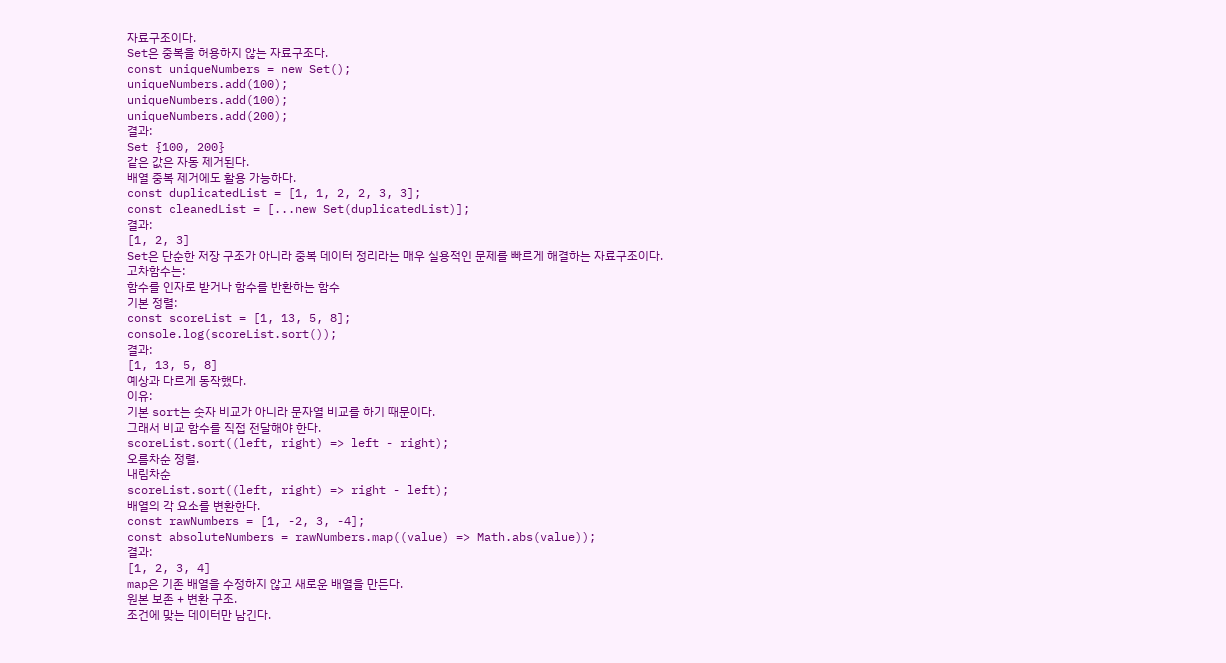자료구조이다.
Set은 중복을 허용하지 않는 자료구조다.
const uniqueNumbers = new Set();
uniqueNumbers.add(100);
uniqueNumbers.add(100);
uniqueNumbers.add(200);
결과:
Set {100, 200}
같은 값은 자동 제거된다.
배열 중복 제거에도 활용 가능하다.
const duplicatedList = [1, 1, 2, 2, 3, 3];
const cleanedList = [...new Set(duplicatedList)];
결과:
[1, 2, 3]
Set은 단순한 저장 구조가 아니라 중복 데이터 정리라는 매우 실용적인 문제를 빠르게 해결하는 자료구조이다.
고차함수는:
함수를 인자로 받거나 함수를 반환하는 함수
기본 정렬:
const scoreList = [1, 13, 5, 8];
console.log(scoreList.sort());
결과:
[1, 13, 5, 8]
예상과 다르게 동작했다.
이유:
기본 sort는 숫자 비교가 아니라 문자열 비교를 하기 때문이다.
그래서 비교 함수를 직접 전달해야 한다.
scoreList.sort((left, right) => left - right);
오름차순 정렬.
내림차순
scoreList.sort((left, right) => right - left);
배열의 각 요소를 변환한다.
const rawNumbers = [1, -2, 3, -4];
const absoluteNumbers = rawNumbers.map((value) => Math.abs(value));
결과:
[1, 2, 3, 4]
map은 기존 배열을 수정하지 않고 새로운 배열을 만든다.
원본 보존 + 변환 구조.
조건에 맞는 데이터만 남긴다.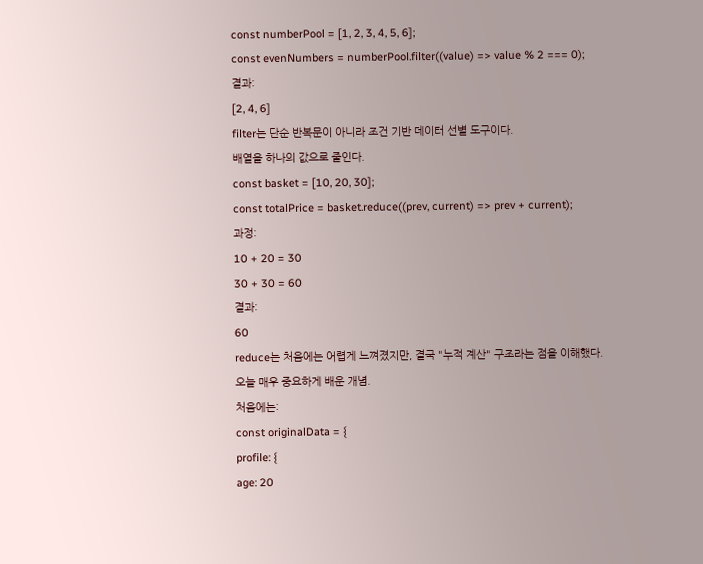const numberPool = [1, 2, 3, 4, 5, 6];
const evenNumbers = numberPool.filter((value) => value % 2 === 0);
결과:
[2, 4, 6]
filter는 단순 반복문이 아니라 조건 기반 데이터 선별 도구이다.
배열을 하나의 값으로 줄인다.
const basket = [10, 20, 30];
const totalPrice = basket.reduce((prev, current) => prev + current);
과정:
10 + 20 = 30
30 + 30 = 60
결과:
60
reduce는 처음에는 어렵게 느껴졌지만, 결국 "누적 계산" 구조라는 점을 이해했다.
오늘 매우 중요하게 배운 개념.
처음에는:
const originalData = {
profile: {
age: 20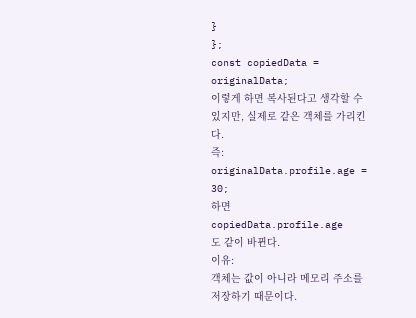}
};
const copiedData = originalData;
이렇게 하면 복사된다고 생각할 수 있지만, 실제로 같은 객체를 가리킨다.
즉:
originalData.profile.age = 30;
하면
copiedData.profile.age
도 같이 바뀐다.
이유:
객체는 값이 아니라 메모리 주소를 저장하기 때문이다.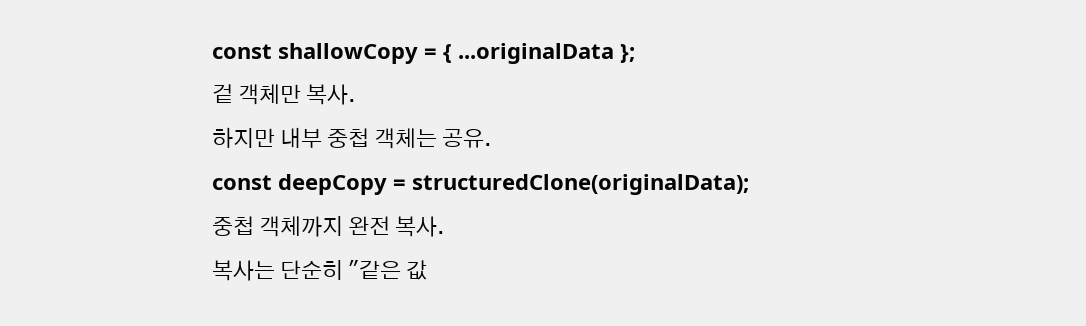const shallowCopy = { ...originalData };
겉 객체만 복사.
하지만 내부 중첩 객체는 공유.
const deepCopy = structuredClone(originalData);
중첩 객체까지 완전 복사.
복사는 단순히 "같은 값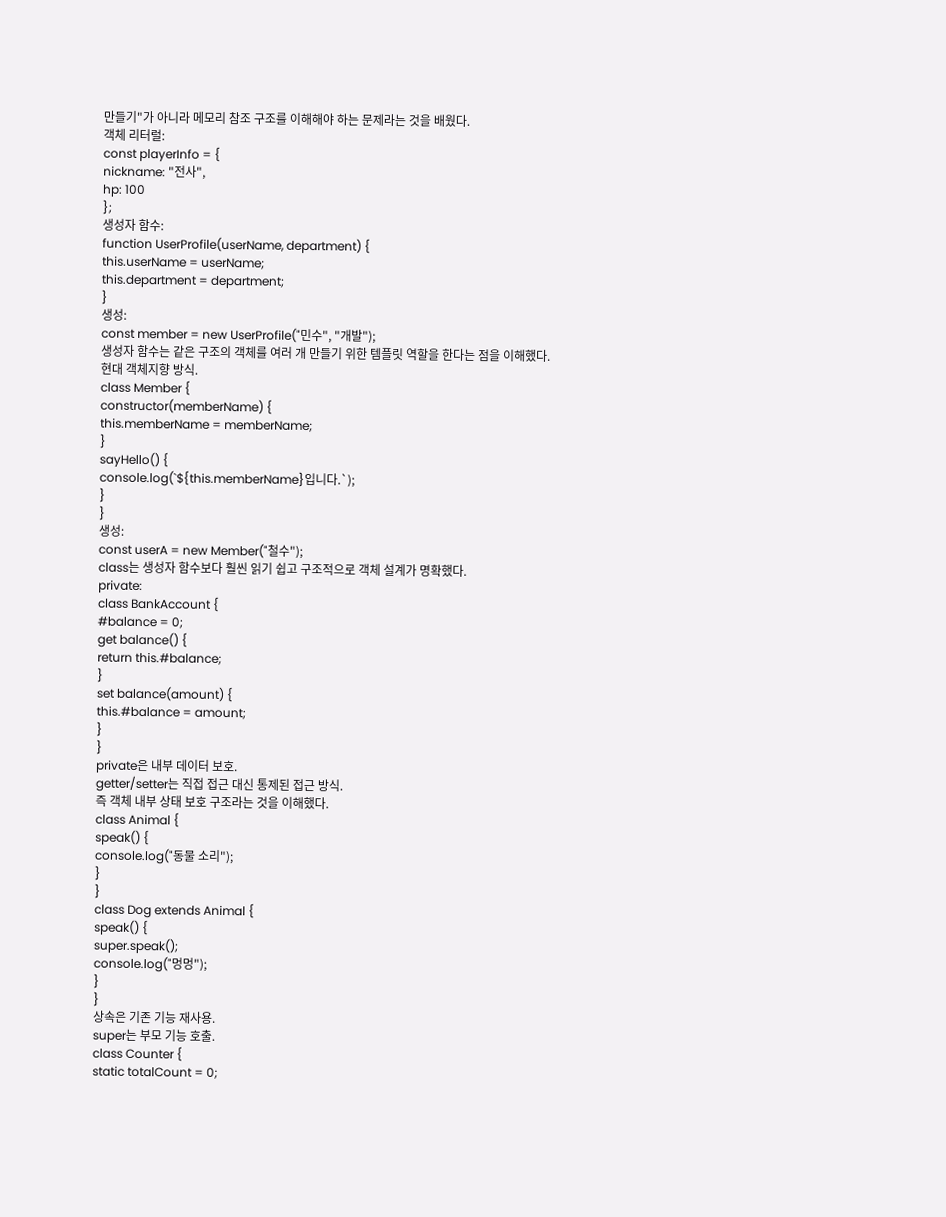만들기"가 아니라 메모리 참조 구조를 이해해야 하는 문제라는 것을 배웠다.
객체 리터럴:
const playerInfo = {
nickname: "전사",
hp: 100
};
생성자 함수:
function UserProfile(userName, department) {
this.userName = userName;
this.department = department;
}
생성:
const member = new UserProfile("민수", "개발");
생성자 함수는 같은 구조의 객체를 여러 개 만들기 위한 템플릿 역할을 한다는 점을 이해했다.
현대 객체지향 방식.
class Member {
constructor(memberName) {
this.memberName = memberName;
}
sayHello() {
console.log(`${this.memberName}입니다.`);
}
}
생성:
const userA = new Member("철수");
class는 생성자 함수보다 훨씬 읽기 쉽고 구조적으로 객체 설계가 명확했다.
private:
class BankAccount {
#balance = 0;
get balance() {
return this.#balance;
}
set balance(amount) {
this.#balance = amount;
}
}
private은 내부 데이터 보호.
getter/setter는 직접 접근 대신 통제된 접근 방식.
즉 객체 내부 상태 보호 구조라는 것을 이해했다.
class Animal {
speak() {
console.log("동물 소리");
}
}
class Dog extends Animal {
speak() {
super.speak();
console.log("멍멍");
}
}
상속은 기존 기능 재사용.
super는 부모 기능 호출.
class Counter {
static totalCount = 0;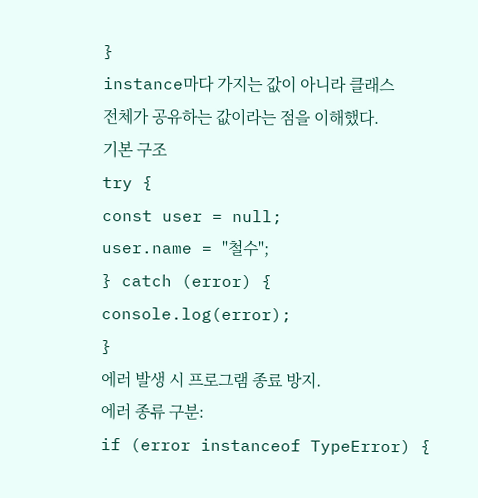}
instance마다 가지는 값이 아니라 클래스 전체가 공유하는 값이라는 점을 이해했다.
기본 구조
try {
const user = null;
user.name = "철수";
} catch (error) {
console.log(error);
}
에러 발생 시 프로그램 종료 방지.
에러 종류 구분:
if (error instanceof TypeError) {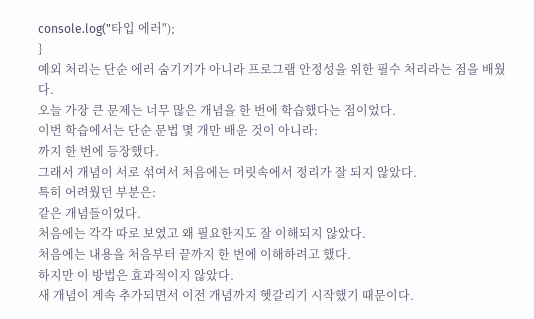console.log("타입 에러");
}
예외 처리는 단순 에러 숨기기가 아니라 프로그램 안정성을 위한 필수 처리라는 점을 배웠다.
오늘 가장 큰 문제는 너무 많은 개념을 한 번에 학습했다는 점이었다.
이번 학습에서는 단순 문법 몇 개만 배운 것이 아니라:
까지 한 번에 등장했다.
그래서 개념이 서로 섞여서 처음에는 머릿속에서 정리가 잘 되지 않았다.
특히 어려웠던 부분은:
같은 개념들이었다.
처음에는 각각 따로 보였고 왜 필요한지도 잘 이해되지 않았다.
처음에는 내용을 처음부터 끝까지 한 번에 이해하려고 했다.
하지만 이 방법은 효과적이지 않았다.
새 개념이 계속 추가되면서 이전 개념까지 헷갈리기 시작했기 때문이다.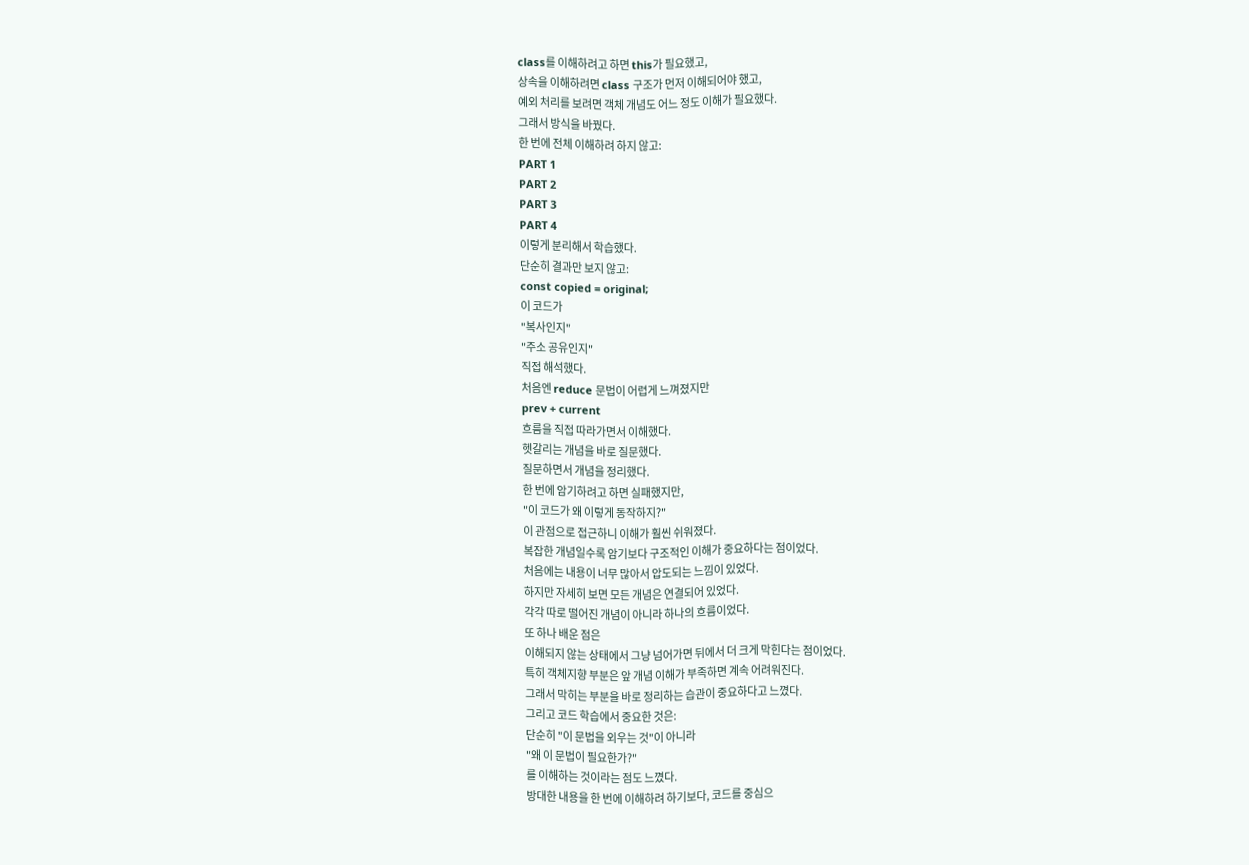class를 이해하려고 하면 this가 필요했고,
상속을 이해하려면 class 구조가 먼저 이해되어야 했고,
예외 처리를 보려면 객체 개념도 어느 정도 이해가 필요했다.
그래서 방식을 바꿨다.
한 번에 전체 이해하려 하지 않고:
PART 1
PART 2
PART 3
PART 4
이렇게 분리해서 학습했다.
단순히 결과만 보지 않고:
const copied = original;
이 코드가
"복사인지"
"주소 공유인지"
직접 해석했다.
처음엔 reduce 문법이 어렵게 느껴졌지만
prev + current
흐름을 직접 따라가면서 이해했다.
헷갈리는 개념을 바로 질문했다.
질문하면서 개념을 정리했다.
한 번에 암기하려고 하면 실패했지만,
"이 코드가 왜 이렇게 동작하지?"
이 관점으로 접근하니 이해가 훨씬 쉬워졌다.
복잡한 개념일수록 암기보다 구조적인 이해가 중요하다는 점이었다.
처음에는 내용이 너무 많아서 압도되는 느낌이 있었다.
하지만 자세히 보면 모든 개념은 연결되어 있었다.
각각 따로 떨어진 개념이 아니라 하나의 흐름이었다.
또 하나 배운 점은
이해되지 않는 상태에서 그냥 넘어가면 뒤에서 더 크게 막힌다는 점이었다.
특히 객체지향 부분은 앞 개념 이해가 부족하면 계속 어려워진다.
그래서 막히는 부분을 바로 정리하는 습관이 중요하다고 느꼈다.
그리고 코드 학습에서 중요한 것은:
단순히 "이 문법을 외우는 것"이 아니라
"왜 이 문법이 필요한가?"
를 이해하는 것이라는 점도 느꼈다.
방대한 내용을 한 번에 이해하려 하기보다, 코드를 중심으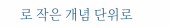로 작은 개념 단위로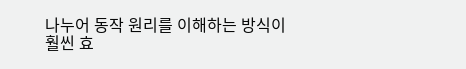나누어 동작 원리를 이해하는 방식이 훨씬 효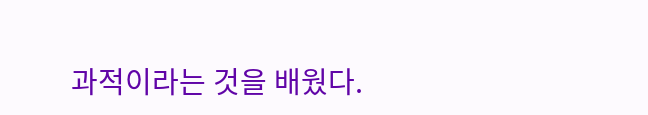과적이라는 것을 배웠다.